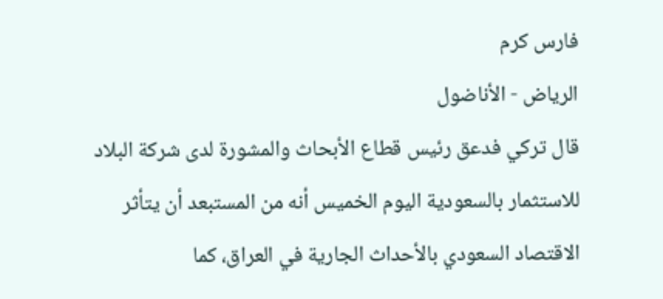فارس كرم
الرياض - الأناضول
قال تركي فدعق رئيس قطاع الأبحاث والمشورة لدى شركة البلاد للاستثمار بالسعودية اليوم الخميس أنه من المستبعد أن يتأثر الاقتصاد السعودي بالأحداث الجارية في العراق، كما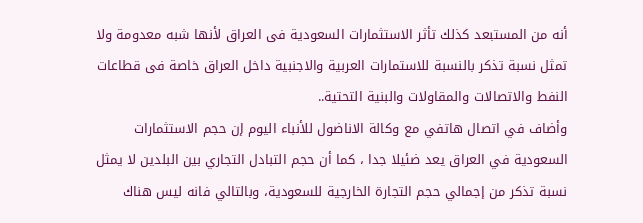أنه من المستبعد كذلك تأثر الاستثمارات السعودية فى العراق لأنها شبه معدومة ولا تمثل نسبة تذكر بالنسبة للاستمارات العربية والاجنبية داخل العراق خاصة فى قطاعات النفط والاتصالات والمقاولات والبنية التحتية..
وأضاف في اتصال هاتفي مع وكالة الاناضول للأنباء اليوم إن حجم الاستثمارات السعودية في العراق يعد ضئيلا جدا ، كما أن حجم التبادل التجاري بين البلدين لا يمثل نسبة تذكر من إجمالي حجم التجارة الخارجية للسعودية، وبالتالي فانه ليس هناك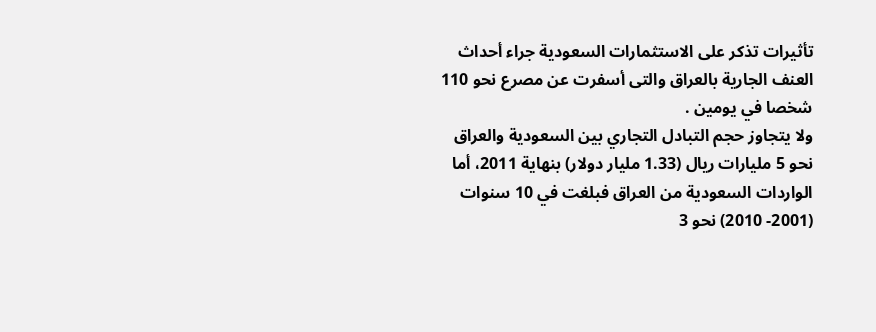تأثيرات تذكر على الاستثمارات السعودية جراء أحداث العنف الجارية بالعراق والتى أسفرت عن مصرع نحو 110 شخصا في يومين .
ولا يتجاوز حجم التبادل التجاري بين السعودية والعراق نحو 5 مليارات ريال (1.33 مليار دولار) بنهاية 2011، أما الواردات السعودية من العراق فبلغت في 10 سنوات (2001- 2010) نحو 3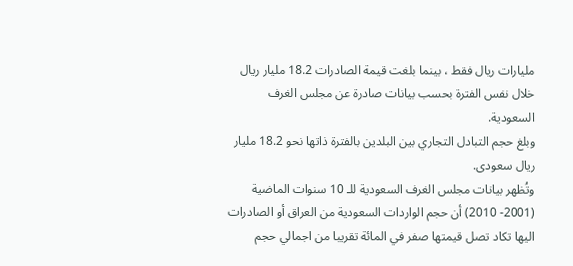مليارات ريال فقط ، بينما بلغت قيمة الصادرات 18.2 مليار ريال خلال نفس الفترة بحسب بيانات صادرة عن مجلس الغرف السعودية.
وبلغ حجم التبادل التجاري بين البلدين بالفترة ذاتها نحو 18.2 مليار ريال سعودى.
وتُظهر بيانات مجلس الغرف السعودية للـ 10 سنوات الماضية (2001- 2010) أن حجم الواردات السعودية من العراق أو الصادرات اليها تكاد تصل قيمتها صفر في المائة تقريبا من اجمالي حجم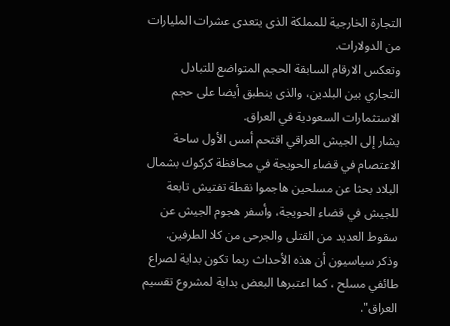التجارة الخارجية للمملكة الذى يتعدى عشرات المليارات من الدولارات.
وتعكس الارقام السابقة الحجم المتواضع للتبادل التجاري بين البلدين، والذى ينطبق أيضا على حجم الاستثمارات السعودية في العراق.
يشار إلى الجيش العراقي اقتحم أمس الأول ساحة الاعتصام في قضاء الحويجة في محافظة كركوك بشمال البلاد بحثا عن مسلحين هاجموا نقطة تفتيش تابعة للجيش في قضاء الحويجة، وأسفر هجوم الجيش عن سقوط العديد من القتلى والجرحى من كلا الطرفين.
وذكر سياسيون أن هذه الأحداث ربما تكون بداية لصراع طائفي مسلح ، كما اعتبرها البعض بداية لمشروع تقسيم العراق".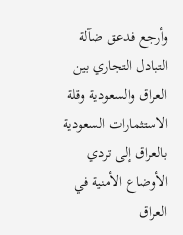وأرجع فدعق ضآلة التبادل التجاري بين العراق والسعودية وقلة الاستثمارات السعودية بالعراق إلى تردي الأوضاع الأمنية في العراق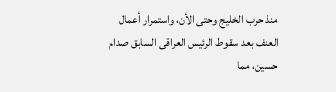منذ حرب الخليج وحتى الأن، واستمرار أعمال العنف بعد سقوط الرئيس العراقى السابق صدام حسين، مما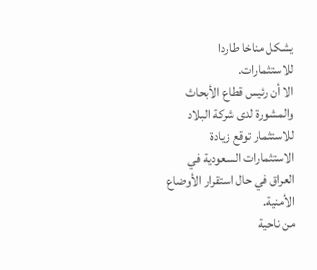يشكل مناخا طاردا للاستثمارات.
الا أن رئيس قطاع الأبحاث والمشورة لدى شركة البلاد للاستثمار توقع زيادة الاستثمارات السعودية في العراق في حال استقرار الأوضاع الأمنية.
من ناحية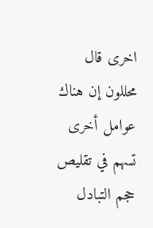اخرى قال محللون إن هناك عوامل أخرى تسهم في تقليص حجم التبادل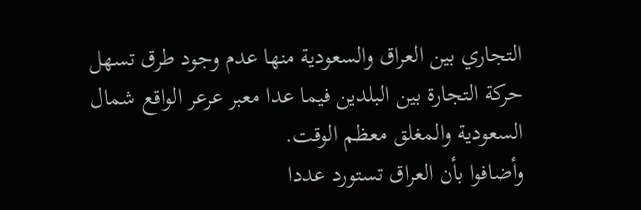التجاري بين العراق والسعودية منها عدم وجود طرق تسهل حركة التجارة بين البلدين فيما عدا معبر عرعر الواقع شمال السعودية والمغلق معظم الوقت.
وأضافوا بأن العراق تستورد عددا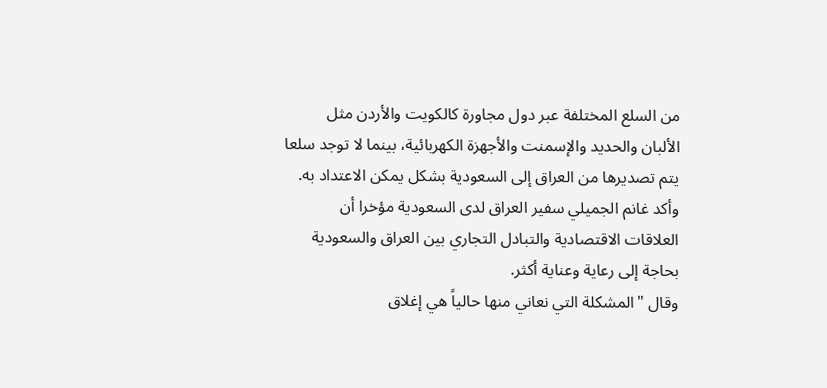من السلع المختلفة عبر دول مجاورة كالكويت والأردن مثل الألبان والحديد والإسمنت والأجهزة الكهربائية، بينما لا توجد سلعا يتم تصديرها من العراق إلى السعودية بشكل يمكن الاعتداد به.
وأكد غانم الجميلي سفير العراق لدى السعودية مؤخرا أن العلاقات الاقتصادية والتبادل التجاري بين العراق والسعودية بحاجة إلى رعاية وعناية أكثر.
وقال "المشكلة التي نعاني منها حالياً هي إغلاق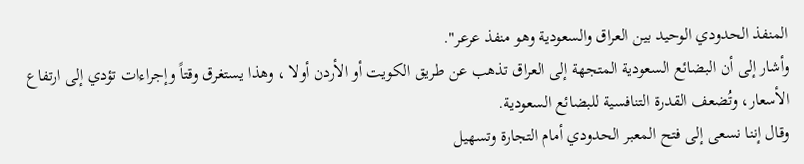المنفذ الحدودي الوحيد بين العراق والسعودية وهو منفذ عرعر".
وأشار إلى أن البضائع السعودية المتجهة إلى العراق تذهب عن طريق الكويت أو الأردن أولا ، وهذا يستغرق وقتاً وإجراءات تؤدي إلى ارتفاع الأسعار، وتُضعف القدرة التنافسية للبضائع السعودية.
وقال إننا نسعى إلى فتح المعبر الحدودي أمام التجارة وتسهيل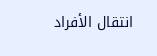انتقال الأفراد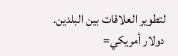لتطوير العلاقات بين البلدين.
دولار أمريكي=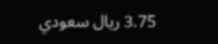3.75 ريال سعودي